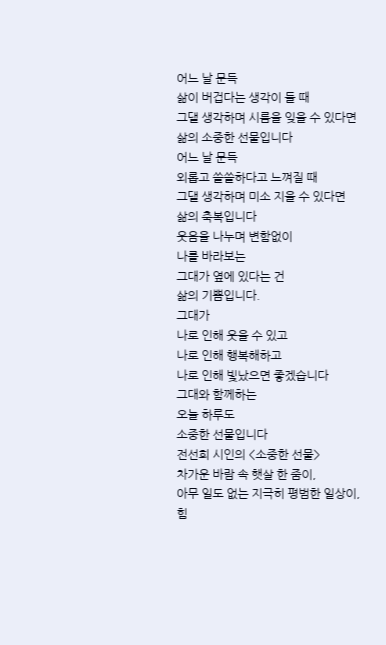어느 날 문득
삶이 버겁다는 생각이 들 때
그댈 생각하며 시름을 잊을 수 있다면
삶의 소중한 선물입니다
어느 날 문득
외롭고 쓸쓸하다고 느껴질 때
그댈 생각하며 미소 지을 수 있다면
삶의 축복입니다
웃음을 나누며 변함없이
나를 바라보는
그대가 옆에 있다는 건
삶의 기쁨입니다.
그대가
나로 인해 웃을 수 있고
나로 인해 행복해하고
나로 인해 빛났으면 좋겠습니다
그대와 함께하는
오늘 하루도
소중한 선물입니다
전선희 시인의 <소중한 선물>
차가운 바람 속 햇살 한 줌이,
아무 일도 없는 지극히 평범한 일상이,
힘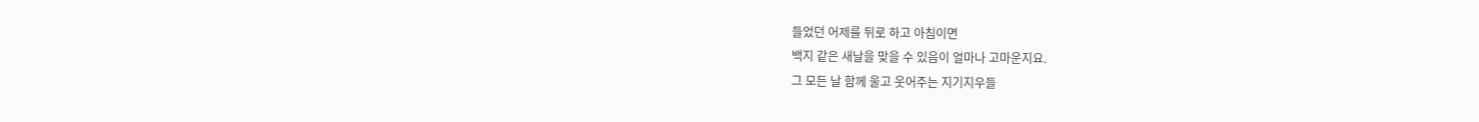들었던 어제를 뒤로 하고 아침이면
백지 같은 새날을 맞을 수 있음이 얼마나 고마운지요.
그 모든 날 함께 울고 웃어주는 지기지우들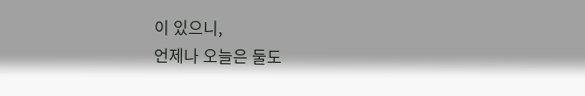이 있으니,
언제나 오늘은 둘도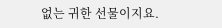없는 귀한 선물이지요.